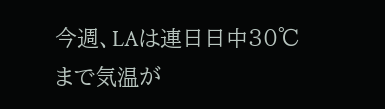今週、LAは連日日中30℃まで気温が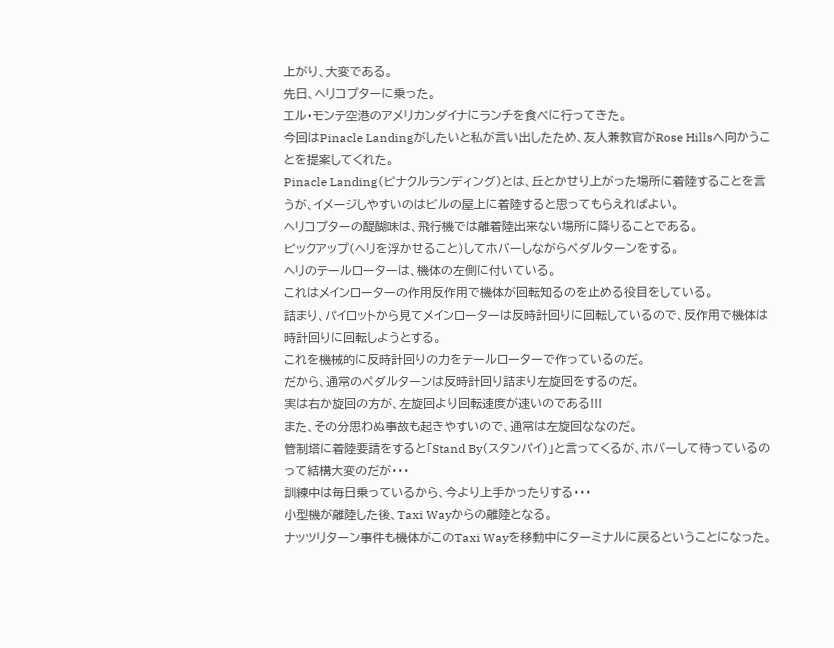上がり、大変である。
先日、ヘリコプターに乗った。
エル・モンテ空港のアメリカンダイナにランチを食べに行ってきた。
今回はPinacle Landingがしたいと私が言い出したため、友人兼教官がRose Hillsへ向かうことを提案してくれた。
Pinacle Landing(ピナクルランディング)とは、丘とかせり上がった場所に着陸することを言うが、イメージしやすいのはビルの屋上に着陸すると思ってもらえればよい。
ヘリコプターの醍醐味は、飛行機では離着陸出来ない場所に降りることである。
ピックアップ(ヘリを浮かせること)してホバーしながらペダルターンをする。
ヘリのテールローターは、機体の左側に付いている。
これはメインローターの作用反作用で機体が回転知るのを止める役目をしている。
詰まり、パイロットから見てメインローターは反時計回りに回転しているので、反作用で機体は時計回りに回転しようとする。
これを機械的に反時計回りの力をテールローターで作っているのだ。
だから、通常のペダルターンは反時計回り詰まり左旋回をするのだ。
実は右か旋回の方が、左旋回より回転速度が速いのである!!!
また、その分思わぬ事故も起きやすいので、通常は左旋回ななのだ。
管制塔に着陸要請をすると「Stand By(スタンパイ)」と言ってくるが、ホバーして待っているのって結構大変のだが・・・
訓練中は毎日乗っているから、今より上手かったりする・・・
小型機が離陸した後、Taxi Wayからの離陸となる。
ナッツリターン事件も機体がこのTaxi Wayを移動中にターミナルに戻るということになった。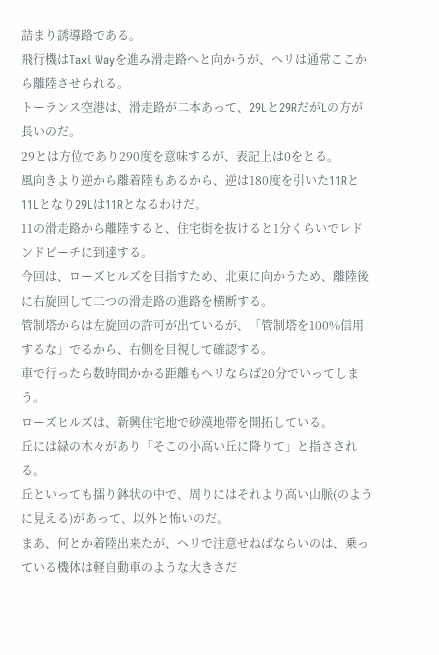詰まり誘導路である。
飛行機はTaxi Wayを進み滑走路へと向かうが、ヘリは通常ここから離陸させられる。
トーランス空港は、滑走路が二本あって、29Lと29RだがLの方が長いのだ。
29とは方位であり290度を意味するが、表記上は0をとる。
風向きより逆から離着陸もあるから、逆は180度を引いた11Rと11Lとなり29Lは11Rとなるわけだ。
11の滑走路から離陸すると、住宅街を抜けると1分くらいでレドンドビーチに到達する。
今回は、ローズヒルズを目指すため、北東に向かうため、離陸後に右旋回して二つの滑走路の進路を横断する。
管制塔からは左旋回の許可が出ているが、「管制塔を100%信用するな」でるから、右側を目視して確認する。
車で行ったら数時間かかる距離もヘリならば20分でいってしまう。
ローズヒルズは、新興住宅地で砂漠地帯を開拓している。
丘には緑の木々があり「そこの小高い丘に降りて」と指さされる。
丘といっても擂り鉢状の中で、周りにはそれより高い山脈(のように見える)があって、以外と怖いのだ。
まあ、何とか着陸出来たが、ヘリで注意せねばならいのは、乗っている機体は軽自動車のような大きさだ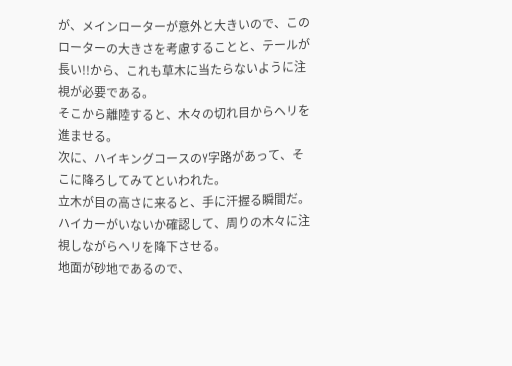が、メインローターが意外と大きいので、このローターの大きさを考慮することと、テールが長い!!から、これも草木に当たらないように注視が必要である。
そこから離陸すると、木々の切れ目からヘリを進ませる。
次に、ハイキングコースのY字路があって、そこに降ろしてみてといわれた。
立木が目の高さに来ると、手に汗握る瞬間だ。
ハイカーがいないか確認して、周りの木々に注視しながらヘリを降下させる。
地面が砂地であるので、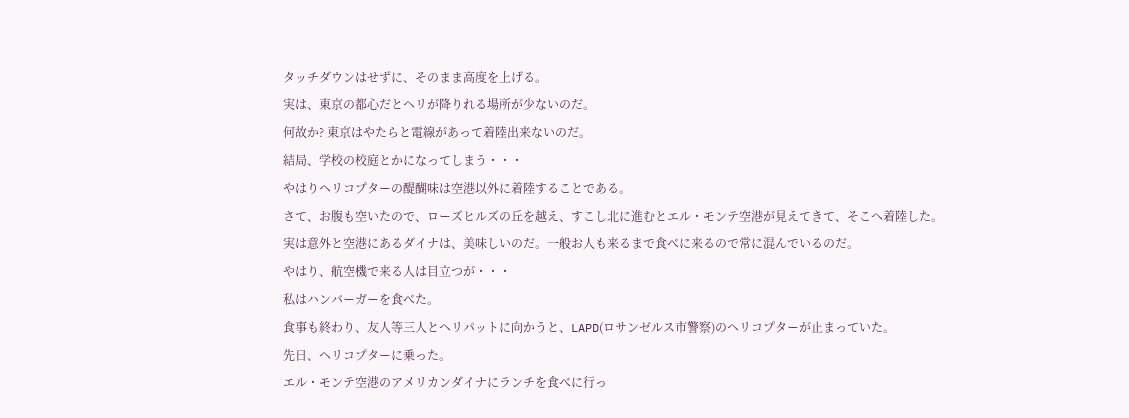タッチダウンはせずに、そのまま高度を上げる。
実は、東京の都心だとヘリが降りれる場所が少ないのだ。
何故か? 東京はやたらと電線があって着陸出来ないのだ。
結局、学校の校庭とかになってしまう・・・
やはりヘリコプターの醍醐味は空港以外に着陸することである。
さて、お腹も空いたので、ローズヒルズの丘を越え、すこし北に進むとエル・モンテ空港が見えてきて、そこへ着陸した。
実は意外と空港にあるダイナは、美味しいのだ。一般お人も来るまで食べに来るので常に混んでいるのだ。
やはり、航空機で来る人は目立つが・・・
私はハンバーガーを食べた。
食事も終わり、友人等三人とヘリパットに向かうと、LAPD(ロサンゼルス市警察)のヘリコプターが止まっていた。
先日、ヘリコプターに乗った。
エル・モンテ空港のアメリカンダイナにランチを食べに行っ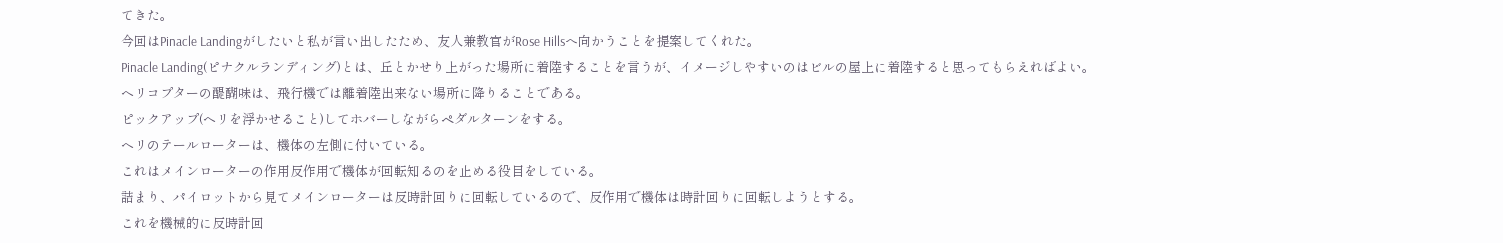てきた。
今回はPinacle Landingがしたいと私が言い出したため、友人兼教官がRose Hillsへ向かうことを提案してくれた。
Pinacle Landing(ピナクルランディング)とは、丘とかせり上がった場所に着陸することを言うが、イメージしやすいのはビルの屋上に着陸すると思ってもらえればよい。
ヘリコプターの醍醐味は、飛行機では離着陸出来ない場所に降りることである。
ピックアップ(ヘリを浮かせること)してホバーしながらペダルターンをする。
ヘリのテールローターは、機体の左側に付いている。
これはメインローターの作用反作用で機体が回転知るのを止める役目をしている。
詰まり、パイロットから見てメインローターは反時計回りに回転しているので、反作用で機体は時計回りに回転しようとする。
これを機械的に反時計回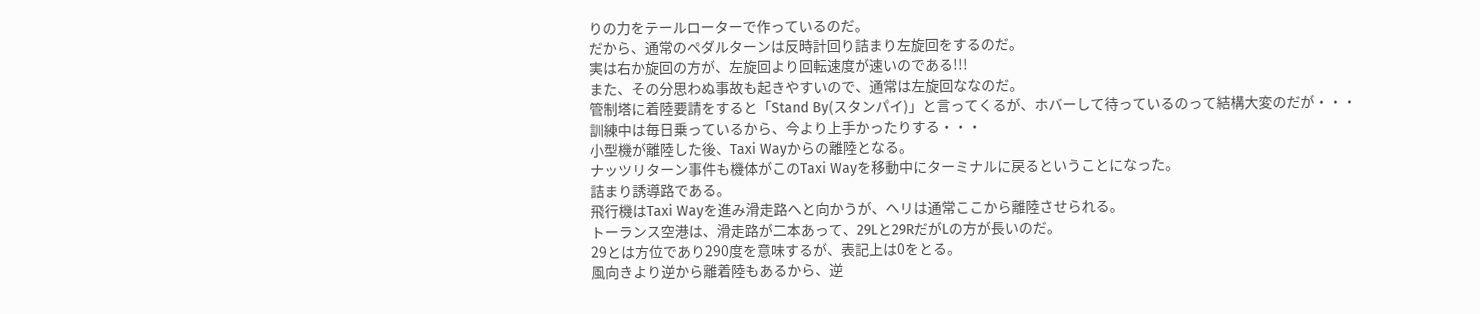りの力をテールローターで作っているのだ。
だから、通常のペダルターンは反時計回り詰まり左旋回をするのだ。
実は右か旋回の方が、左旋回より回転速度が速いのである!!!
また、その分思わぬ事故も起きやすいので、通常は左旋回ななのだ。
管制塔に着陸要請をすると「Stand By(スタンパイ)」と言ってくるが、ホバーして待っているのって結構大変のだが・・・
訓練中は毎日乗っているから、今より上手かったりする・・・
小型機が離陸した後、Taxi Wayからの離陸となる。
ナッツリターン事件も機体がこのTaxi Wayを移動中にターミナルに戻るということになった。
詰まり誘導路である。
飛行機はTaxi Wayを進み滑走路へと向かうが、ヘリは通常ここから離陸させられる。
トーランス空港は、滑走路が二本あって、29Lと29RだがLの方が長いのだ。
29とは方位であり290度を意味するが、表記上は0をとる。
風向きより逆から離着陸もあるから、逆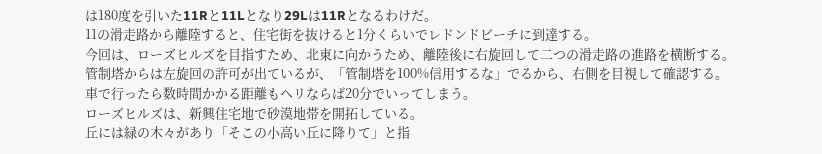は180度を引いた11Rと11Lとなり29Lは11Rとなるわけだ。
11の滑走路から離陸すると、住宅街を抜けると1分くらいでレドンドビーチに到達する。
今回は、ローズヒルズを目指すため、北東に向かうため、離陸後に右旋回して二つの滑走路の進路を横断する。
管制塔からは左旋回の許可が出ているが、「管制塔を100%信用するな」でるから、右側を目視して確認する。
車で行ったら数時間かかる距離もヘリならば20分でいってしまう。
ローズヒルズは、新興住宅地で砂漠地帯を開拓している。
丘には緑の木々があり「そこの小高い丘に降りて」と指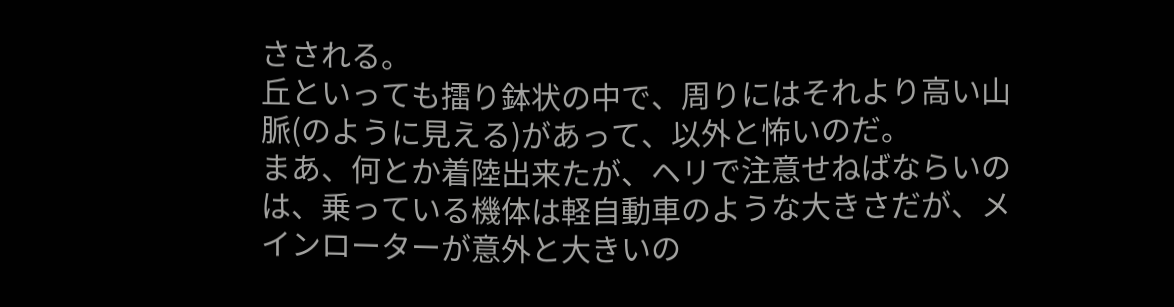さされる。
丘といっても擂り鉢状の中で、周りにはそれより高い山脈(のように見える)があって、以外と怖いのだ。
まあ、何とか着陸出来たが、ヘリで注意せねばならいのは、乗っている機体は軽自動車のような大きさだが、メインローターが意外と大きいの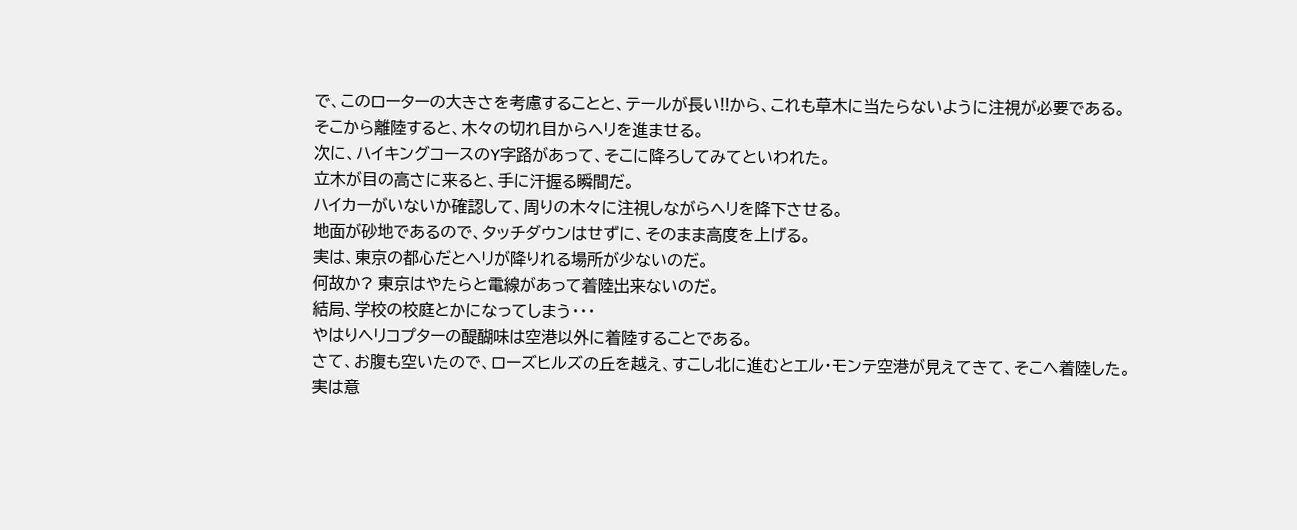で、このローターの大きさを考慮することと、テールが長い!!から、これも草木に当たらないように注視が必要である。
そこから離陸すると、木々の切れ目からヘリを進ませる。
次に、ハイキングコースのY字路があって、そこに降ろしてみてといわれた。
立木が目の高さに来ると、手に汗握る瞬間だ。
ハイカーがいないか確認して、周りの木々に注視しながらヘリを降下させる。
地面が砂地であるので、タッチダウンはせずに、そのまま高度を上げる。
実は、東京の都心だとヘリが降りれる場所が少ないのだ。
何故か? 東京はやたらと電線があって着陸出来ないのだ。
結局、学校の校庭とかになってしまう・・・
やはりヘリコプターの醍醐味は空港以外に着陸することである。
さて、お腹も空いたので、ローズヒルズの丘を越え、すこし北に進むとエル・モンテ空港が見えてきて、そこへ着陸した。
実は意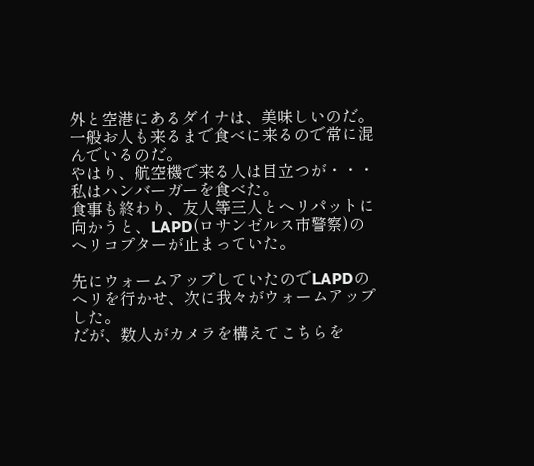外と空港にあるダイナは、美味しいのだ。一般お人も来るまで食べに来るので常に混んでいるのだ。
やはり、航空機で来る人は目立つが・・・
私はハンバーガーを食べた。
食事も終わり、友人等三人とヘリパットに向かうと、LAPD(ロサンゼルス市警察)のヘリコプターが止まっていた。

先にウォームアップしていたのでLAPDのヘリを行かせ、次に我々がウォームアップした。
だが、数人がカメラを構えてこちらを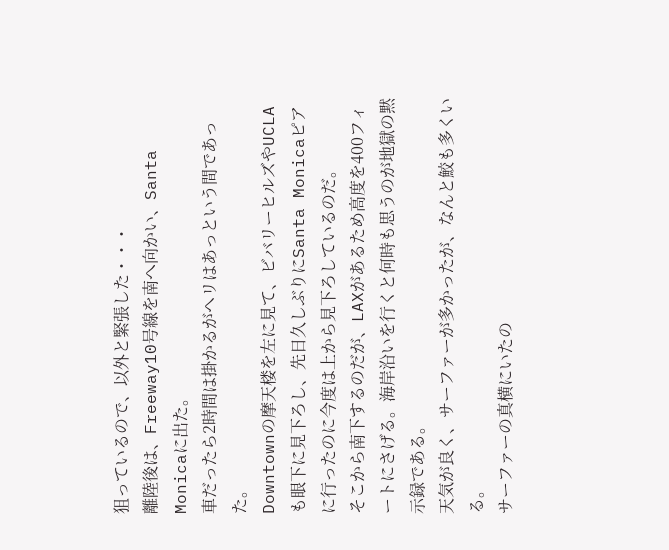狙っているので、以外と緊張した・・・
離陸後は、Freeway10号線を南へ向かい、Santa Monicaに出た。
車だったら2時間は掛かるがヘリはあっという間であった。
Downtownの摩天楼を左に見て、ビバリーヒルズやUCLAも眼下に見下ろし、先日久しぶりにSanta Monicaピアに行ったのに今度は上から見下ろしているのだ。
そこから南下するのだが、LAXがあるため高度を400フィートにさげる。海岸沿いを行くと何時も思うのが地獄の黙示録である。
天気が良く、サーファーが多かったが、なんと鮫も多くいる。
サーファーの真横にいたの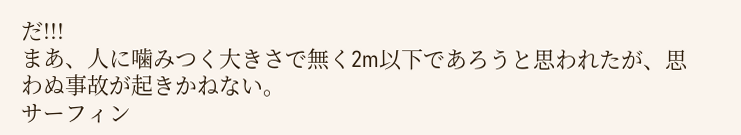だ!!!
まあ、人に噛みつく大きさで無く2m以下であろうと思われたが、思わぬ事故が起きかねない。
サーフィン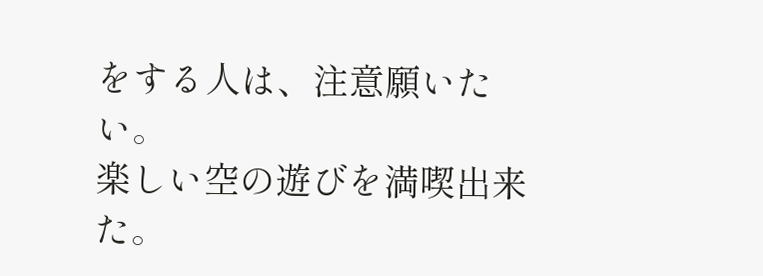をする人は、注意願いたい。
楽しい空の遊びを満喫出来た。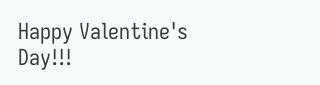Happy Valentine's Day!!!